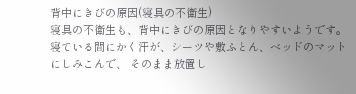背中にきびの原因(寝具の不衛生)
寝具の不衛生も、背中にきびの原因となりやすいようです。
寝ている間にかく汗が、シーツや敷ふとん、ベッドのマットにしみこんで、 そのまま放置し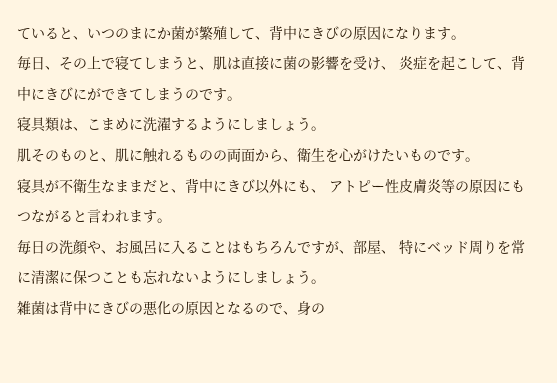ていると、いつのまにか菌が繁殖して、背中にきびの原因になります。
毎日、その上で寝てしまうと、肌は直接に菌の影響を受け、 炎症を起こして、背中にきびにができてしまうのです。
寝具類は、こまめに洗濯するようにしましょう。
肌そのものと、肌に触れるものの両面から、衛生を心がけたいものです。
寝具が不衛生なままだと、背中にきび以外にも、 アトピー性皮膚炎等の原因にもつながると言われます。
毎日の洗顔や、お風呂に入ることはもちろんですが、部屋、 特にベッド周りを常に清潔に保つことも忘れないようにしましょう。
雑菌は背中にきびの悪化の原因となるので、身の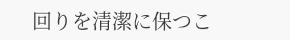回りを清潔に保つこ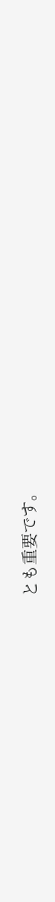とも重要です。